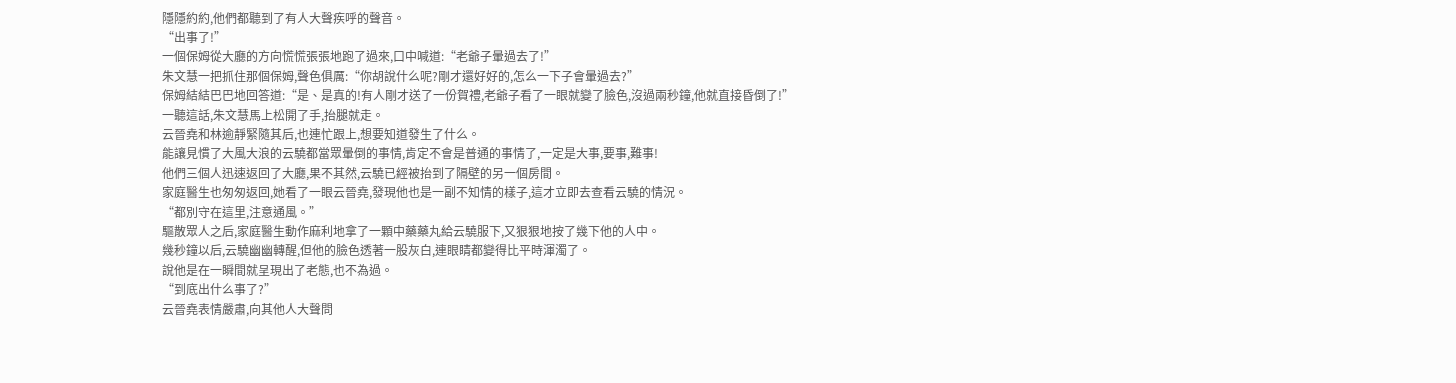隱隱約約,他們都聽到了有人大聲疾呼的聲音。
“出事了!”
一個保姆從大廳的方向慌慌張張地跑了過來,口中喊道:“老爺子暈過去了!”
朱文慧一把抓住那個保姆,聲色俱厲:“你胡說什么呢?剛才還好好的,怎么一下子會暈過去?”
保姆結結巴巴地回答道:“是、是真的!有人剛才送了一份賀禮,老爺子看了一眼就變了臉色,沒過兩秒鐘,他就直接昏倒了!”
一聽這話,朱文慧馬上松開了手,抬腿就走。
云晉堯和林逾靜緊隨其后,也連忙跟上,想要知道發生了什么。
能讓見慣了大風大浪的云驍都當眾暈倒的事情,肯定不會是普通的事情了,一定是大事,要事,難事!
他們三個人迅速返回了大廳,果不其然,云驍已經被抬到了隔壁的另一個房間。
家庭醫生也匆匆返回,她看了一眼云晉堯,發現他也是一副不知情的樣子,這才立即去查看云驍的情況。
“都別守在這里,注意通風。”
驅散眾人之后,家庭醫生動作麻利地拿了一顆中藥藥丸給云驍服下,又狠狠地按了幾下他的人中。
幾秒鐘以后,云驍幽幽轉醒,但他的臉色透著一股灰白,連眼睛都變得比平時渾濁了。
說他是在一瞬間就呈現出了老態,也不為過。
“到底出什么事了?”
云晉堯表情嚴肅,向其他人大聲問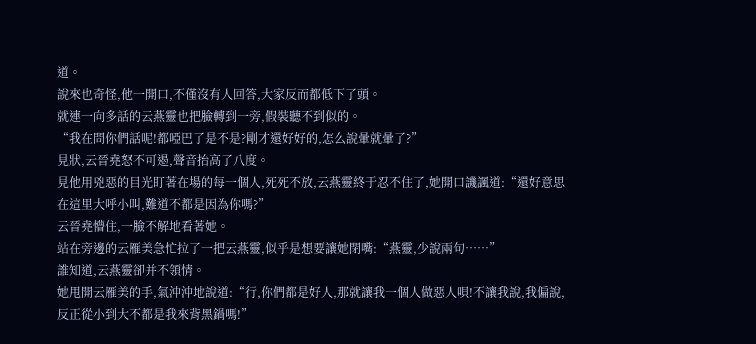道。
說來也奇怪,他一開口,不僅沒有人回答,大家反而都低下了頭。
就連一向多話的云燕靈也把臉轉到一旁,假裝聽不到似的。
“我在問你們話呢!都啞巴了是不是?剛才還好好的,怎么說暈就暈了?”
見狀,云晉堯怒不可遏,聲音抬高了八度。
見他用兇惡的目光盯著在場的每一個人,死死不放,云燕靈終于忍不住了,她開口譏諷道:“還好意思在這里大呼小叫,難道不都是因為你嗎?”
云晉堯懵住,一臉不解地看著她。
站在旁邊的云雁美急忙拉了一把云燕靈,似乎是想要讓她閉嘴:“燕靈,少說兩句……”
誰知道,云燕靈卻并不領情。
她甩開云雁美的手,氣沖沖地說道:“行,你們都是好人,那就讓我一個人做惡人唄!不讓我說,我偏說,反正從小到大不都是我來背黑鍋嗎!”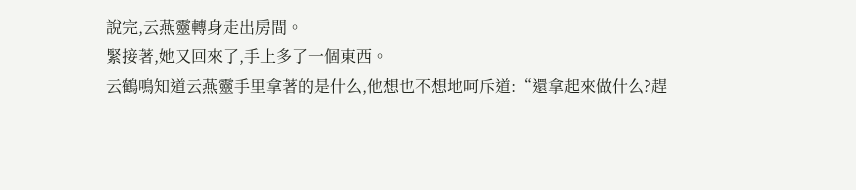說完,云燕靈轉身走出房間。
緊接著,她又回來了,手上多了一個東西。
云鶴鳴知道云燕靈手里拿著的是什么,他想也不想地呵斥道:“還拿起來做什么?趕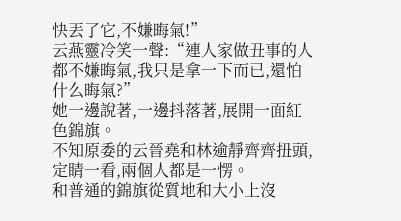快丟了它,不嫌晦氣!”
云燕靈冷笑一聲:“連人家做丑事的人都不嫌晦氣,我只是拿一下而已,還怕什么晦氣?”
她一邊說著,一邊抖落著,展開一面紅色錦旗。
不知原委的云晉堯和林逾靜齊齊扭頭,定睛一看,兩個人都是一愣。
和普通的錦旗從質地和大小上沒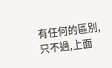有任何的區別,只不過,上面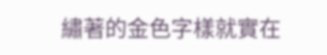繡著的金色字樣就實在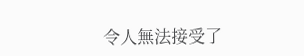令人無法接受了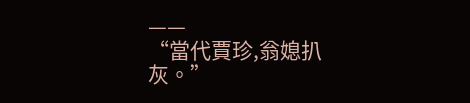——
“當代賈珍,翁媳扒灰。”